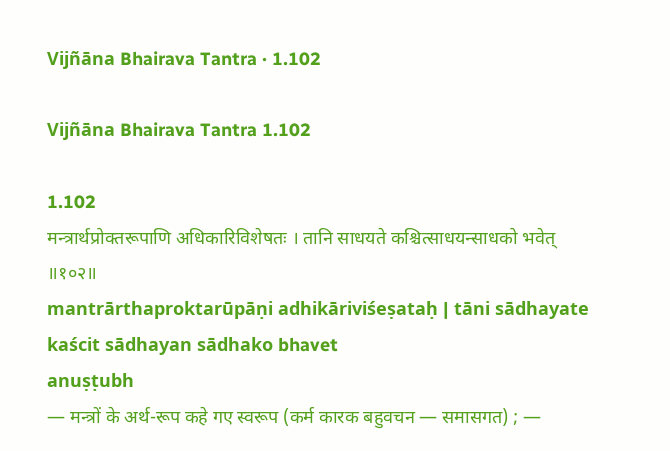Vijñāna Bhairava Tantra · 1.102

Vijñāna Bhairava Tantra 1.102

1.102
मन्त्रार्थप्रोक्तरूपाणि अधिकारिविशेषतः । तानि साधयते कश्चित्साधयन्साधको भवेत् ॥१०२॥
mantrārthaproktarūpāṇi adhikāriviśeṣataḥ | tāni sādhayate kaścit sādhayan sādhako bhavet
anuṣṭubh
— मन्त्रों के अर्थ-रूप कहे गए स्वरूप (कर्म कारक बहुवचन — समासगत) ; —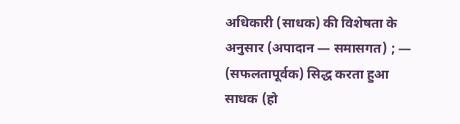अधिकारी (साधक) की विशेषता के अनुसार (अपादान — समासगत) ; — (सफलतापूर्वक) सिद्ध करता हुआ साधक (हो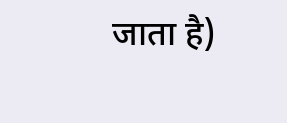जाता है)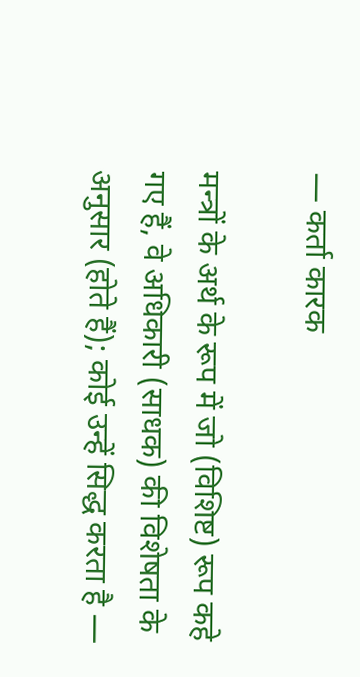— कर्ता कारक

मन्त्रों के अर्थ के रूप में जो (विशिष्ट) रूप कहे गए हैं, वे अधिकारी (साधक) की विशेषता के अनुसार (होते हैं); कोई उन्हें सिद्ध करता है —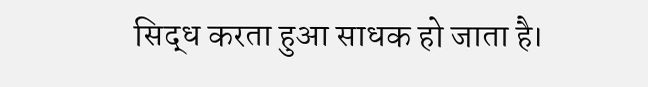सिद्ध करता हुआ साधक हो जाता है।